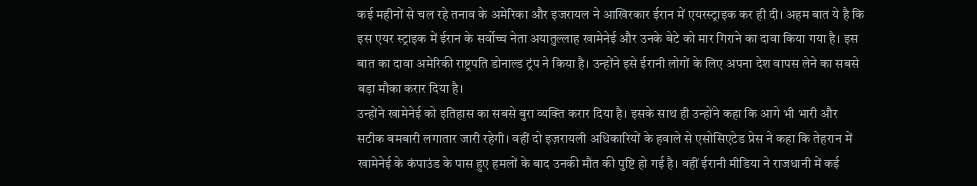कई महीनों से चल रहे तनाव के अमेरिका और इजरायल ने आखिरकार ईरान में एयरस्ट्राइक कर ही दी। अहम बात ये है कि इस एयर स्ट्राइक में ईरान के सर्वोच्च नेता अयातुल्लाह खामेनेई और उनके बेटे को मार गिराने का दावा किया गया है। इस बात का दावा अमेरिकी राष्ट्रपति डोनाल्ड ट्रंप ने किया है। उन्होंने इसे ईरानी लोगों के लिए अपना देश वापस लेने का सबसे बड़ा मौका करार दिया है।
उन्होंने खामेनेई को इतिहास का सबसे बुरा व्यक्ति करार दिया है। इसके साथ ही उन्होंने कहा कि आगे भी भारी और सटीक बमबारी लगातार जारी रहेगी। वहीं दो इज़रायली अधिकारियों के हवाले से एसोसिएटेड प्रेस ने कहा कि तेहरान में खामेनेई के कंपाउंड के पास हुए हमलों के बाद उनकी मौत की पुष्टि हो गई है। वहीं ईरानी मीडिया ने राजधानी में कई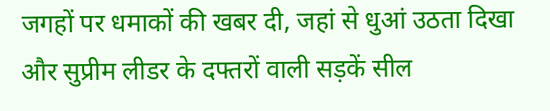जगहों पर धमाकों की खबर दी, जहां से धुआं उठता दिखा और सुप्रीम लीडर के दफ्तरों वाली सड़कें सील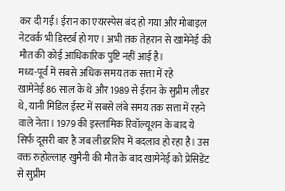कर दी गईं। ईरान का एयरस्पेस बंद हो गया और मोबाइल नेटवर्क भी डिस्टर्ब हो गए। अभी तक तेहरान से खामेनेई की मौत की कोई आधिकारिक पुष्टि नहीं आई है।
मध्य-पूर्व में सबसे अधिक समय तक सत्ता में रहे
खामेनेई 86 साल के थे और 1989 से ईरान के सुप्रीम लीडर थे, यानी मिडिल ईस्ट में सबसे लंबे समय तक सत्ता में रहने वाले नेता। 1979 की इस्लामिक रिवॉल्यूशन के बाद ये सिर्फ दूसरी बार है जब लीडरशिप में बदलाव हो रहा है। उस वक्त रुहोल्लाह खुमैनी की मौत के बाद खामेनेई को प्रेसिडेंट से सुप्रीम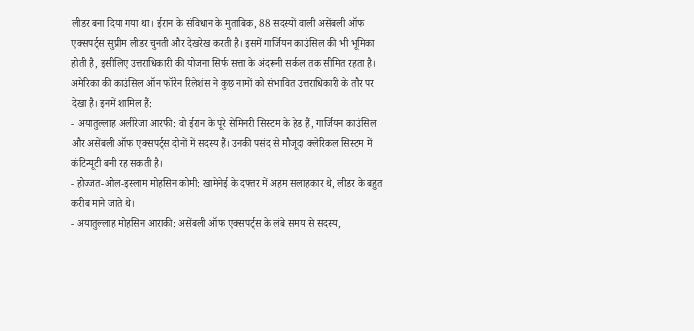लीडर बना दिया गया था। ईरान के संविधान के मुताबिक, 88 सदस्यों वाली असेंबली ऑफ एक्सपर्ट्स सुप्रीम लीडर चुनती और देखरेख करती है। इसमें गार्जियन काउंसिल की भी भूमिका होती है, इसीलिए उत्तराधिकारी की योजना सिर्फ सत्ता के अंदरूनी सर्कल तक सीमित रहता है।
अमेरिका की काउंसिल ऑन फॉरेन रिलेशंस ने कुछ नामों को संभावित उत्तराधिकारी के तौर पर देखा है। इनमें शामिल हैं:
- अयातुल्लाह अलीरेजा आरफी: वो ईरान के पूरे सेमिनरी सिस्टम के हेड हैं, गार्जियन काउंसिल और असेंबली ऑफ एक्सपर्ट्स दोनों में सदस्य हैं। उनकी पसंद से मौजूदा क्लेरिकल सिस्टम में कंटिन्यूटी बनी रह सकती है।
- होज्जत-ओल-इस्लाम मोहसिन कोमी: खामेनेई के दफ्तर में अहम सलाहकार थे, लीडर के बहुत करीब माने जाते थे।
- अयातुल्लाह मोहसिन आराकी: असेंबली ऑफ एक्सपर्ट्स के लंबे समय से सदस्य,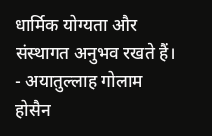धार्मिक योग्यता और संस्थागत अनुभव रखते हैं।
- अयातुल्लाह गोलाम होसैन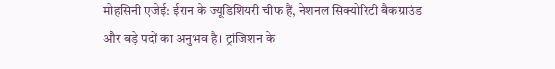मोहसिनी एजेई: ईरान के ज्यूडिशियरी चीफ हैं, नेशनल सिक्योरिटी बैकग्राउंड और बड़े पदों का अनुभव है। ट्रांजिशन के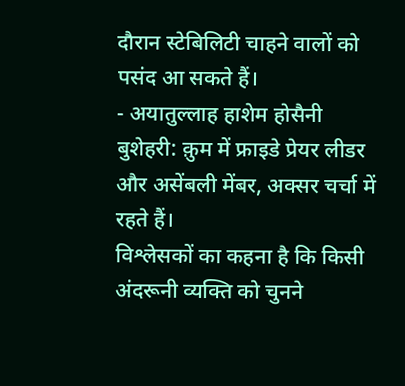दौरान स्टेबिलिटी चाहने वालों को पसंद आ सकते हैं।
- अयातुल्लाह हाशेम होसैनी बुशेहरी: क़ुम में फ्राइडे प्रेयर लीडर और असेंबली मेंबर, अक्सर चर्चा में रहते हैं।
विश्लेसकों का कहना है कि किसी अंदरूनी व्यक्ति को चुनने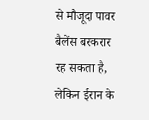से मौजूदा पावर बैलेंस बरकरार रह सकता है, लेकिन ईरान के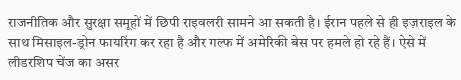राजनीतिक और सुरक्षा समूहों में छिपी राइवलरी सामने आ सकती है। ईरान पहले से ही इज़राइल के साथ मिसाइल-ड्रोन फायरिंग कर रहा है और गल्फ में अमेरिकी बेस पर हमले हो रहे हैं। ऐसे में लीडरशिप चेंज का असर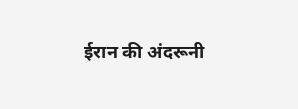ईरान की अंदरूनी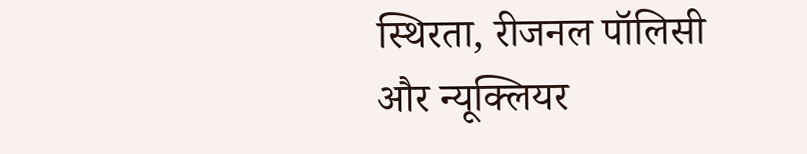स्थिरता, रीजनल पॉलिसी और न्यूक्लियर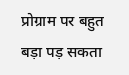प्रोग्राम पर बहुत बड़ा पड़ सकता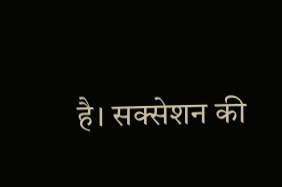है। सक्सेशन की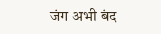जंग अभी बंद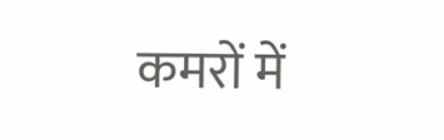कमरों में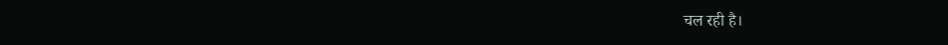चल रही है।